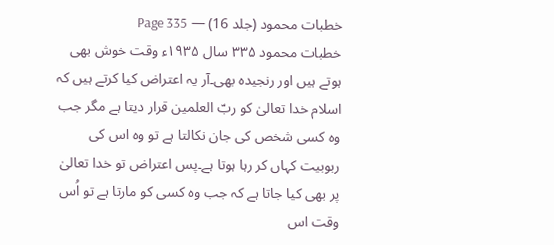خطبات محمود (جلد 16) — Page 335
خطبات محمود ۳۳۵ سال ۱۹۳۵ء وقت خوش بھی ہوتے ہیں اور رنجیدہ بھی۔آر یہ اعتراض کیا کرتے ہیں کہ اسلام خدا تعالیٰ کو ربّ العلمین قرار دیتا ہے مگر جب وہ کسی شخص کی جان نکالتا ہے تو وہ اس کی ربوبیت کہاں کر رہا ہوتا ہے۔پس اعتراض تو خدا تعالیٰ پر بھی کیا جاتا ہے کہ جب وہ کسی کو مارتا ہے تو اُس وقت اس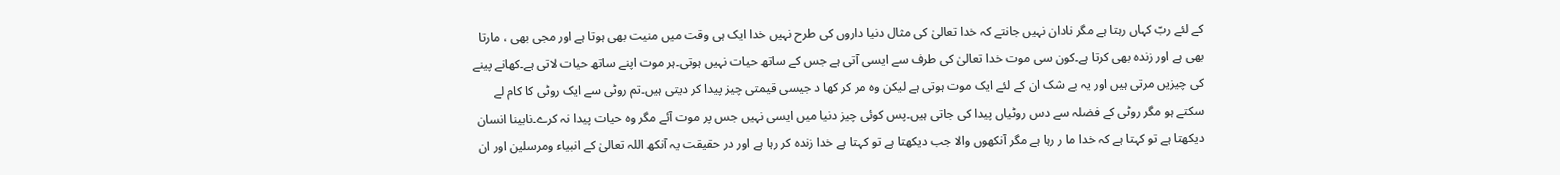کے لئے ربّ کہاں رہتا ہے مگر نادان نہیں جانتے کہ خدا تعالیٰ کی مثال دنیا داروں کی طرح نہیں خدا ایک ہی وقت میں منیت بھی ہوتا ہے اور مجی بھی ، مارتا بھی ہے اور زندہ بھی کرتا ہے۔کون سی موت خدا تعالیٰ کی طرف سے ایسی آتی ہے جس کے ساتھ حیات نہیں ہوتی۔ہر موت اپنے ساتھ حیات لاتی ہے۔کھانے پینے کی چیزیں مرتی ہیں اور یہ بے شک ان کے لئے ایک موت ہوتی ہے لیکن وہ مر کر کھا د جیسی قیمتی چیز پیدا کر دیتی ہیں۔تم روٹی سے ایک روٹی کا کام لے سکتے ہو مگر روٹی کے فضلہ سے دس روٹیاں پیدا کی جاتی ہیں۔پس کوئی چیز دنیا میں ایسی نہیں جس پر موت آئے مگر وہ حیات پیدا نہ کرے۔نابینا انسان دیکھتا ہے تو کہتا ہے کہ خدا ما ر رہا ہے مگر آنکھوں والا جب دیکھتا ہے تو کہتا ہے خدا زندہ کر رہا ہے اور در حقیقت یہ آنکھ اللہ تعالیٰ کے انبیاء ومرسلین اور ان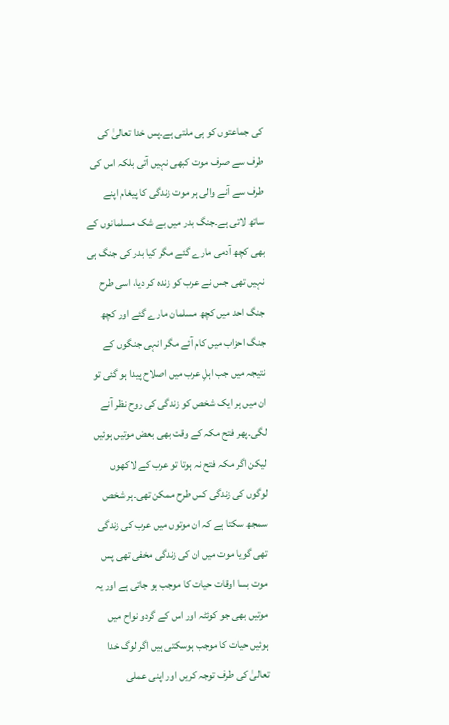کی جماعتوں کو ہی ملتی ہے۔پس خدا تعالیٰ کی طرف سے صرف موت کبھی نہیں آتی بلکہ اس کی طرف سے آنے والی ہر موت زندگی کا پیغام اپنے ساتھ لاتی ہے۔جنگ بدر میں بے شک مسلمانوں کے بھی کچھ آدمی مارے گئے مگر کیا بدر کی جنگ ہی نہیں تھی جس نے عرب کو زندہ کر دیا، اسی طرح جنگ احد میں کچھ مسلمان مارے گئے اور کچھ جنگ احزاب میں کام آئے مگر انہی جنگوں کے نتیجہ میں جب اہلِ عرب میں اصلاح پیدا ہو گئی تو ان میں ہر ایک شخص کو زندگی کی روح نظر آنے لگی۔پھر فتح مکہ کے وقت بھی بعض موتیں ہوئیں لیکن اگر مکہ فتح نہ ہوتا تو عرب کے لاکھوں لوگوں کی زندگی کس طرح ممکن تھی۔ہر شخص سمجھ سکتا ہے کہ ان موتوں میں عرب کی زندگی تھی گویا موت میں ان کی زندگی مخفی تھی پس موت بسا اوقات حیات کا موجب ہو جاتی ہے اور یہ موتیں بھی جو کوئٹہ اور اس کے گردو نواح میں ہوئیں حیات کا موجب ہوسکتی ہیں اگر لوگ خدا تعالیٰ کی طرف توجہ کریں اور اپنی عملی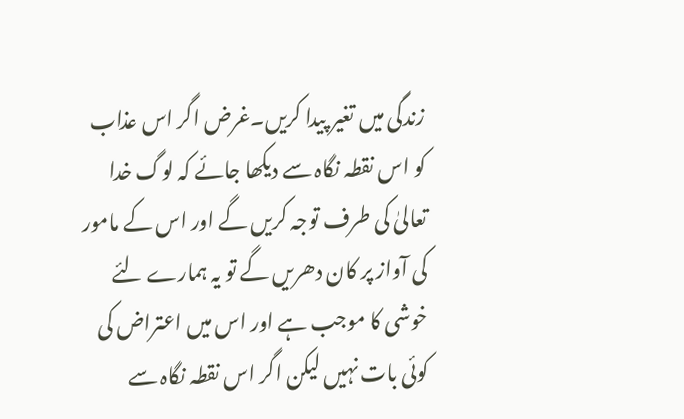زندگی میں تغیر پیدا کریں۔غرض اگر اس عذاب کو اس نقطہ نگاہ سے دیکھا جائے کہ لوگ خدا تعالیٰ کی طرف توجہ کریں گے اور اس کے مامور کی آواز پر کان دھریں گے تو یہ ہمارے لئے خوشی کا موجب ہے اور اس میں اعتراض کی کوئی بات نہیں لیکن اگر اس نقطہ نگاہ سے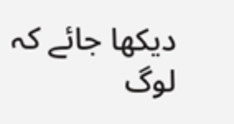دیکھا جائے کہ لوگ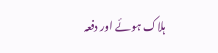ہلاک ہوئے اور دفعہ